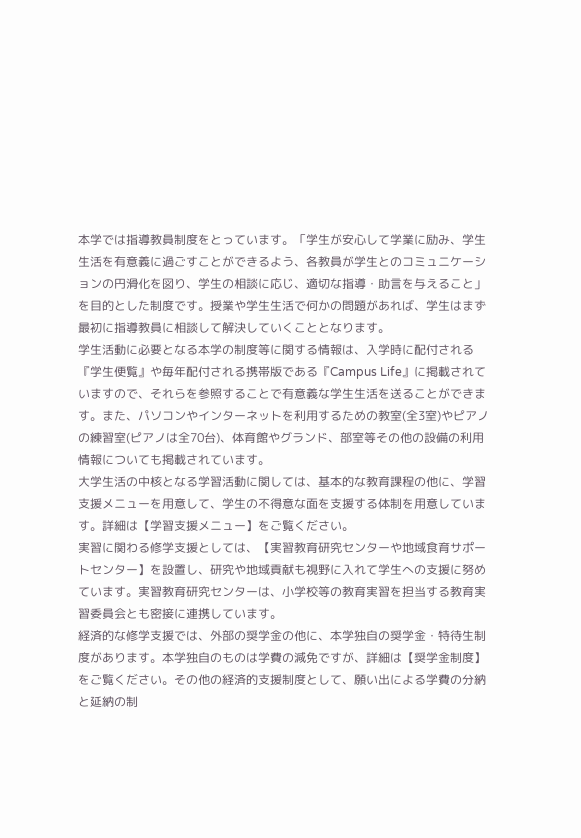本学では指導教員制度をとっています。「学生が安心して学業に励み、学生生活を有意義に過ごすことができるよう、各教員が学生とのコミュニケーションの円滑化を図り、学生の相談に応じ、適切な指導・助言を与えること」を目的とした制度です。授業や学生生活で何かの問題があれば、学生はまず最初に指導教員に相談して解決していくこととなります。
学生活動に必要となる本学の制度等に関する情報は、入学時に配付される『学生便覧』や毎年配付される携帯版である『Campus Life』に掲載されていますので、それらを参照することで有意義な学生生活を送ることができます。また、パソコンやインターネットを利用するための教室(全3室)やピアノの練習室(ピアノは全70台)、体育館やグランド、部室等その他の設備の利用情報についても掲載されています。
大学生活の中核となる学習活動に関しては、基本的な教育課程の他に、学習支援メニューを用意して、学生の不得意な面を支援する体制を用意しています。詳細は【学習支援メニュー】をご覧ください。
実習に関わる修学支援としては、【実習教育研究センターや地域食育サポートセンター】を設置し、研究や地域貢献も視野に入れて学生への支援に努めています。実習教育研究センターは、小学校等の教育実習を担当する教育実習委員会とも密接に連携しています。
経済的な修学支援では、外部の奨学金の他に、本学独自の奨学金・特待生制度があります。本学独自のものは学費の減免ですが、詳細は【奨学金制度】をご覧ください。その他の経済的支援制度として、願い出による学費の分納と延納の制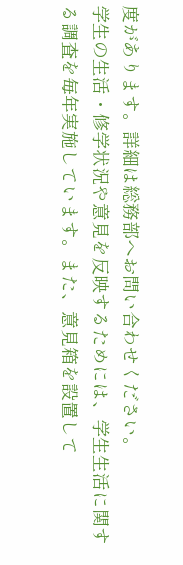度があります。詳細は総務部へお問い合わせください。
学生の生活・修学状況や意見を反映するためには、学生生活に関する調査を毎年実施しています。また、意見箱を設置して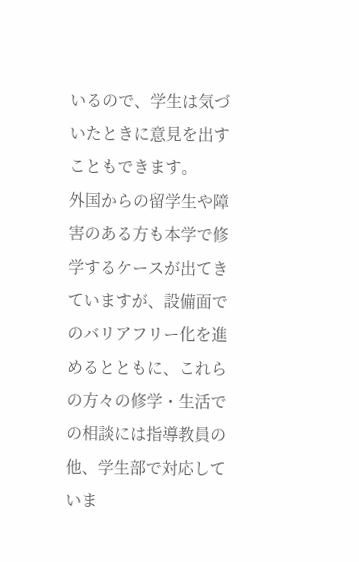いるので、学生は気づいたときに意見を出すこともできます。
外国からの留学生や障害のある方も本学で修学するケースが出てきていますが、設備面でのバリアフリー化を進めるとともに、これらの方々の修学・生活での相談には指導教員の他、学生部で対応していま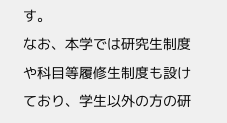す。
なお、本学では研究生制度や科目等履修生制度も設けており、学生以外の方の研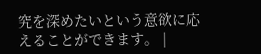究を深めたいという意欲に応えることができます。 |